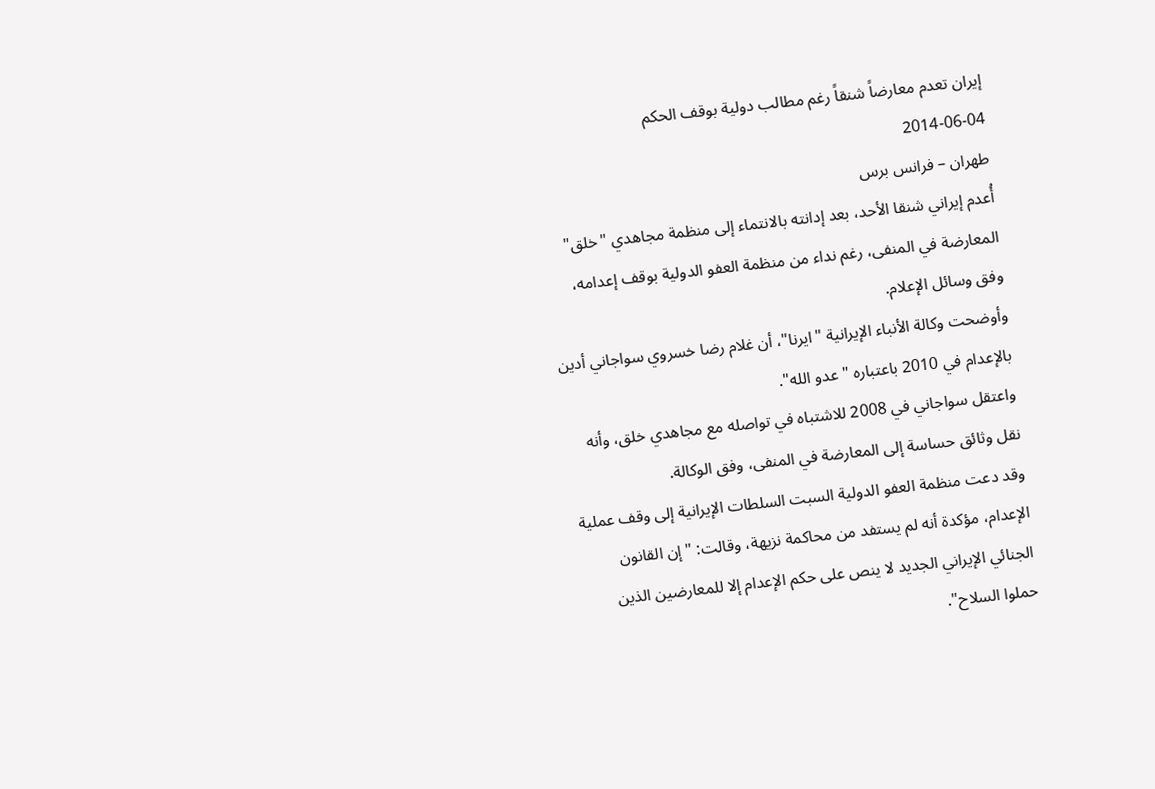إيران تعدم معارضاً شنقاً رغم مطالب دولية بوقف الحكم
2014-06-04
طهران – فرانس برس
أُعدم إيراني شنقا الأحد، بعد إدانته بالانتماء إلى منظمة مجاهدي "خلق" المعارضة في المنفى، رغم نداء من منظمة العفو الدولية بوقف إعدامه، وفق وسائل الإعلام.
وأوضحت وكالة الأنباء الإيرانية "ايرنا"، أن غلام رضا خسروي سواجاني أدين بالإعدام في 2010 باعتباره "عدو الله".
واعتقل سواجاني في 2008 للاشتباه في تواصله مع مجاهدي خلق، وأنه نقل وثائق حساسة إلى المعارضة في المنفى، وفق الوكالة.
وقد دعت منظمة العفو الدولية السبت السلطات الإيرانية إلى وقف عملية الإعدام، مؤكدة أنه لم يستفد من محاكمة نزيهة، وقالت: "إن القانون الجنائي الإيراني الجديد لا ينص على حكم الإعدام إلا للمعارضين الذين حملوا السلاح".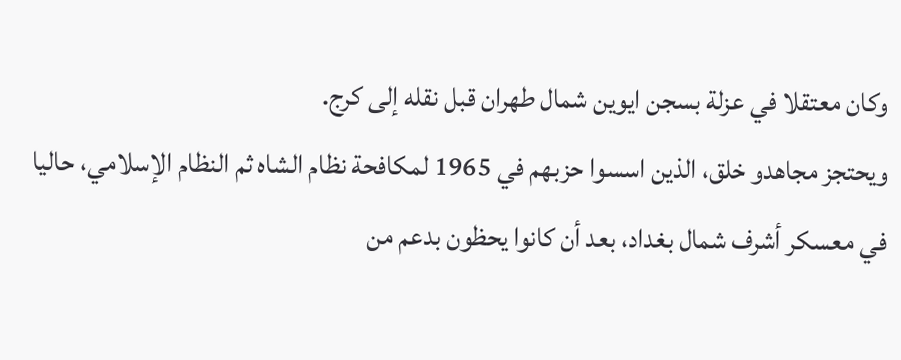وكان معتقلا في عزلة بسجن ايوين شمال طهران قبل نقله إلى كرج.
ويحتجز مجاهدو خلق، الذين اسسوا حزبهم في 1965 لمكافحة نظام الشاه ثم النظام الإسلامي، حاليا في معسكر أشرف شمال بغداد، بعد أن كانوا يحظون بدعم من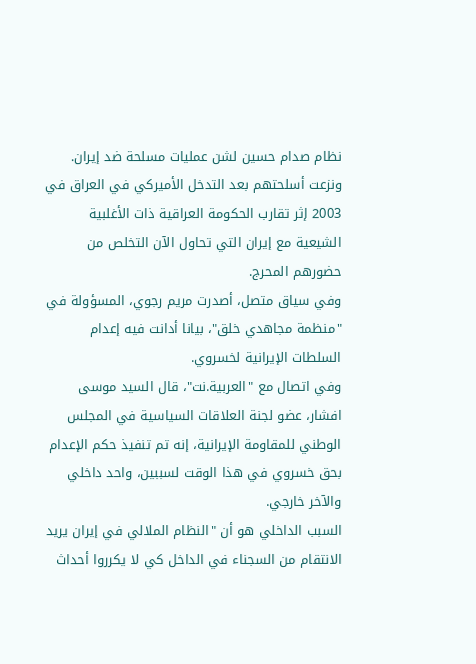نظام صدام حسين لشن عمليات مسلحة ضد إيران.
ونزعت أسلحتهم بعد التدخل الأميركي في العراق في 2003 إثر تقارب الحكومة العراقية ذات الأغلبية الشيعية مع إيران التي تحاول الآن التخلص من حضورهم المحرج.
وفي سياق متصل، أصدرت مريم رجوي، المسؤولة في "منظمة مجاهدي خلق"، بيانا أدانت فيه إعدام السلطات الإيرانية لخسروي.
وفي اتصال مع "العربية.نت"، قال السيد موسى افشار، عضو لجنة العلاقات السياسية في المجلس الوطني للمقاومة الإيرانية، إنه تم تنفيذ حكم الإعدام بحق خسروي في هذا الوقت لسببين، واحد داخلي والآخر خارجي.
السبب الداخلي هو أن "النظام الملالي في إيران يريد الانتقام من السجناء في الداخل كي لا يكرروا أحداث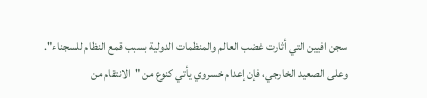سجن افيين التي أثارت غضب العالم والمنظمات الدولية بسبب قمع النظام للسجناء".
وعلى الصعيد الخارجي، فإن إعدام خسروي يأتي كنوع من "الانتقام من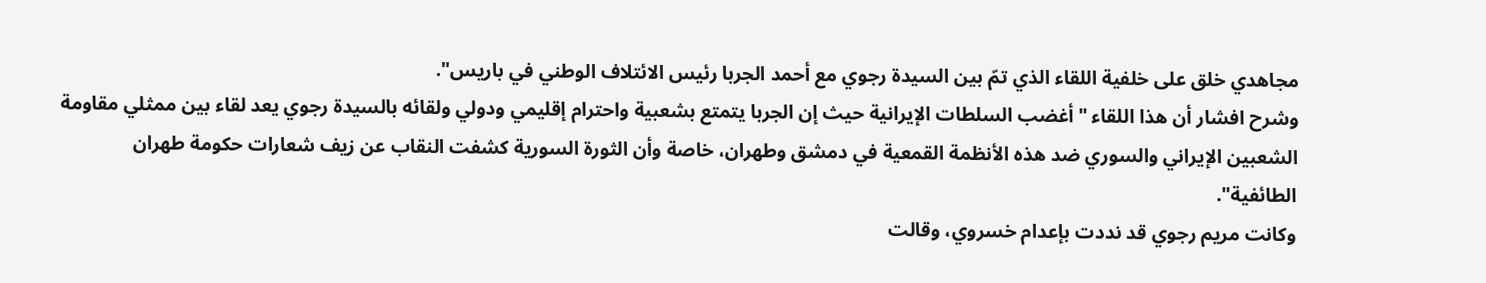مجاهدي خلق على خلفية اللقاء الذي تمّ بين السيدة رجوي مع أحمد الجربا رئيس الائتلاف الوطني في باريس".
وشرح افشار أن هذا اللقاء "أغضب السلطات الإيرانية حيث إن الجربا يتمتع بشعبية واحترام إقليمي ودولي ولقائه بالسيدة رجوي يعد لقاء بين ممثلي مقاومة الشعبين الإيراني والسوري ضد هذه الأنظمة القمعية في دمشق وطهران، خاصة وأن الثورة السورية كشفت النقاب عن زيف شعارات حكومة طهران الطائفية".
وكانت مريم رجوي قد نددت بإعدام خسروي، وقالت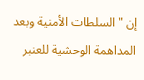إن "السلطات الأمنية وبعد المداهمة الوحشية للعنبر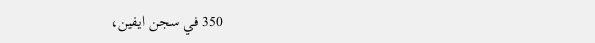350 في سجن ايفين،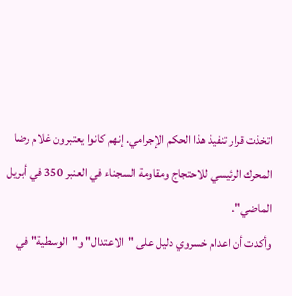اتخذت قرار تنفيذ هذا الحكم الإجرامي. إنهم كانوا يعتبرون غلام رضا المحرك الرئيسي للاحتجاج ومقاومة السجناء في العنبر 350 في أبريل الماضي".
وأكدت أن اعدام خسروي دليل على "الاعتدال" و"الوسطية" في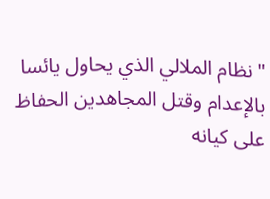"نظام الملالي الذي يحاول يائسا بالإعدام وقتل المجاهدين الحفاظ على كيانه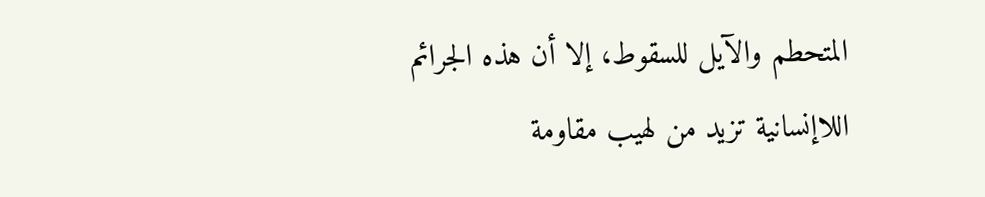المتحطم والآيل للسقوط، إلا أن هذه الجرائم اللاإنسانية تزيد من لهيب مقاومة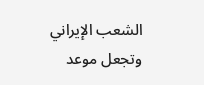الشعب الإيراني وتجعل موعد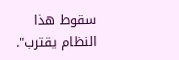سقوط هذا النظام يقترب".